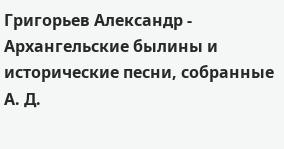Григорьев Александр - Архангельские былины и исторические песни, собранные А. Д.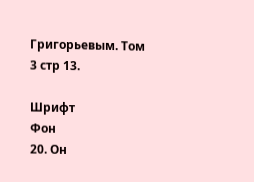Григорьевым. Том 3 стр 13.

Шрифт
Фон
20. Он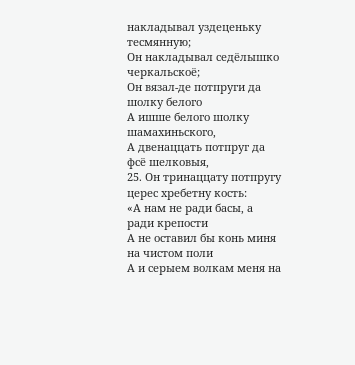накладывал уздеценьку тесмянную;
Он накладывал седёлышко черкальскоё;
Он вязал-де потпруги да шолку белого
А ишше белого шолку шамахиньского,
А двенаццать потпруг да фсё шелковыя,
25. Он тринаццату потпругу церес хребетну кость:
«А нам не ради басы, а ради крепости
А не оставил бы конь миня на чистом поли
А и серыем волкам меня на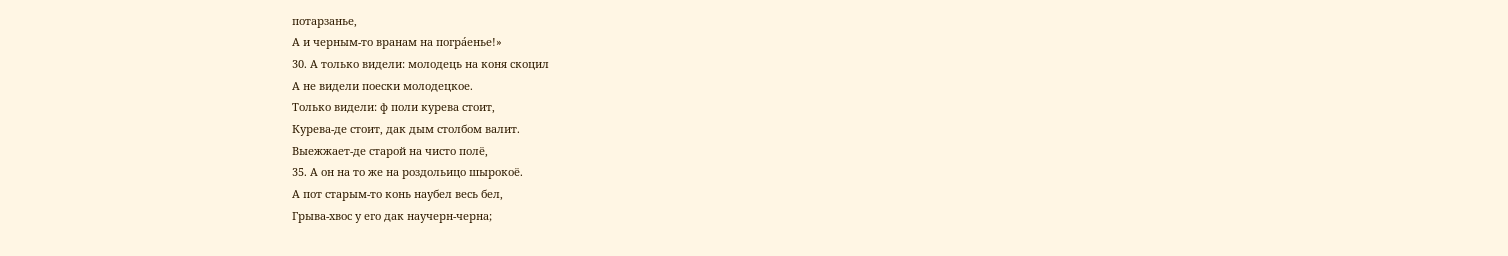потарзанье,
А и черным-то вранам на погра́енье!»
30. А только видели: молодець на коня скоцил
А не видели поески молодецкое.
Только видели: ф поли курева стоит,
Курева-де стоит, дак дым столбом валит.
Выежжает-де старой на чисто полё,
35. А он на то же на роздольицо шырокоё.
А пот старым-то конь наубел весь бел,
Грыва-хвос у его дак научерн-черна;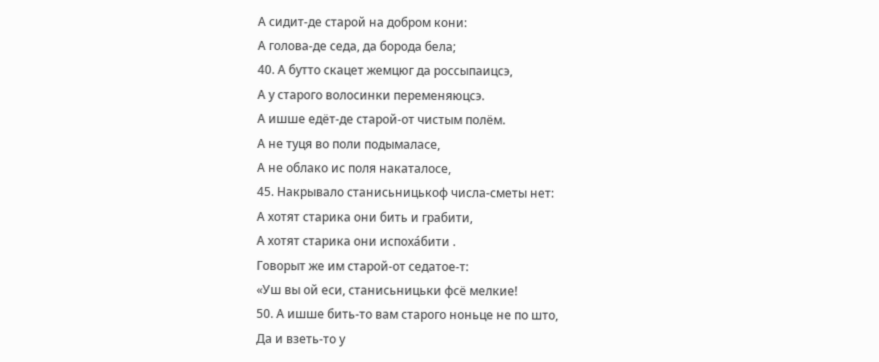А сидит-де старой на добром кони:
А голова-де седа, да борода бела;
40. А бутто скацет жемцюг да россыпаицсэ,
А у старого волосинки переменяюцсэ.
А ишше едёт-де старой-от чистым полём.
А не туця во поли подымаласе,
А не облако ис поля накаталосе,
45. Накрывало станисьницькоф числа-сметы нет:
А хотят старика они бить и грабити,
А хотят старика они испоха́бити .
Говорыт же им старой-от седатое-т:
«Уш вы ой еси, станисьницьки фсё мелкие!
50. А ишше бить-то вам старого ноньце не по што,
Да и взеть-то у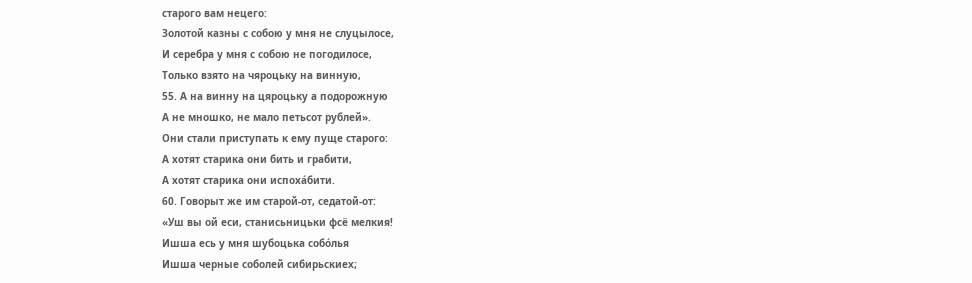старого вам нецего:
Золотой казны с собою у мня не слуцылосе,
И серебра у мня с собою не погодилосе,
Только взято на чяроцьку на винную,
55. А на винну на цяроцьку а подорожную
А не мношко, не мало петьсот рублей».
Они стали приступать к ему пуще старого:
А хотят старика они бить и грабити,
А хотят старика они испоха́бити.
60. Говорыт же им старой-от, седатой-от:
«Уш вы ой еси, станисьницьки фсё мелкия!
Ишша есь у мня шубоцька собо́лья
Ишша черные соболей сибирьскиех;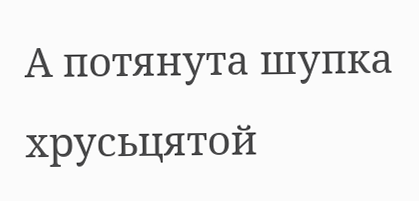А потянута шупка хрусьцятой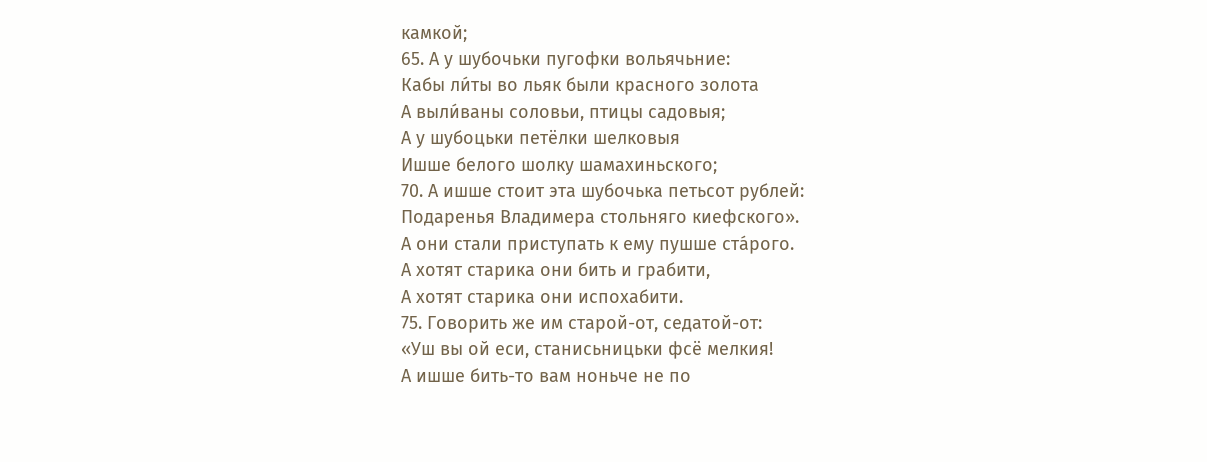камкой;
65. А у шубочьки пугофки вольячьние:
Кабы ли́ты во льяк были красного золота
А выли́ваны соловьи, птицы садовыя;
А у шубоцьки петёлки шелковыя
Ишше белого шолку шамахиньского;
70. А ишше стоит эта шубочька петьсот рублей:
Подаренья Владимера стольняго киефского».
А они стали приступать к ему пушше ста́рого.
А хотят старика они бить и грабити,
А хотят старика они испохабити.
75. Говорить же им старой-от, седатой-от:
«Уш вы ой еси, станисьницьки фсё мелкия!
А ишше бить-то вам ноньче не по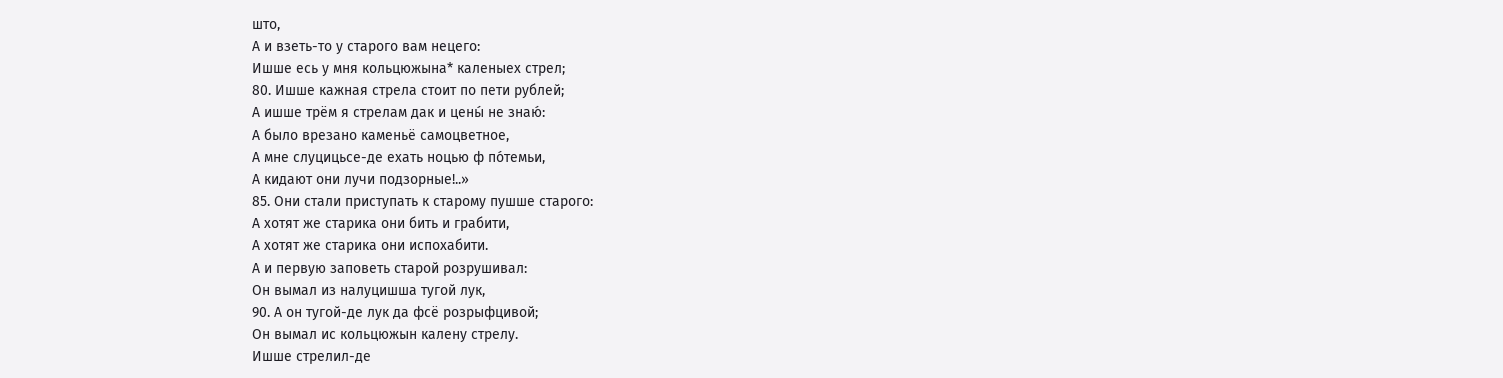што,
А и взеть-то у старого вам нецего:
Ишше есь у мня кольцюжына* каленыех стрел;
80. Ишше кажная стрела стоит по пети рублей;
А ишше трём я стрелам дак и цены́ не знаю́:
А было врезано каменьё самоцветное,
А мне слуцицьсе-де ехать ноцью ф по́темьи,
А кидают они лучи подзорные!..»
85. Они стали приступать к старому пушше старого:
А хотят же старика они бить и грабити,
А хотят же старика они испохабити.
А и первую заповеть старой розрушивал:
Он вымал из налуцишша тугой лук,
90. А он тугой-де лук да фсё розрыфцивой;
Он вымал ис кольцюжын калену стрелу.
Ишше стрелил-де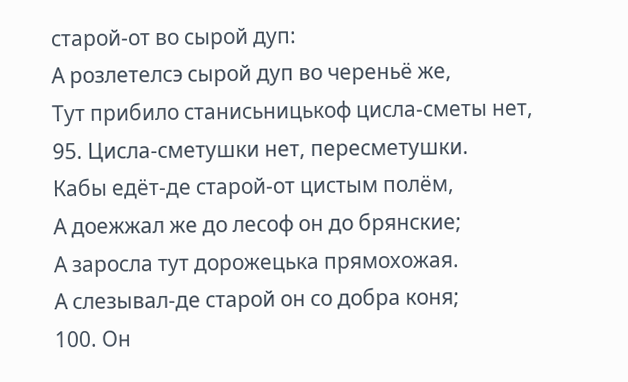старой-от во сырой дуп:
А розлетелсэ сырой дуп во череньё же,
Тут прибило станисьницькоф цисла-сметы нет,
95. Цисла-сметушки нет, пересметушки.
Кабы едёт-де старой-от цистым полём,
А доежжал же до лесоф он до брянские;
А заросла тут дорожецька прямохожая.
А слезывал-де старой он со добра коня;
100. Он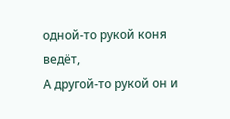одной-то рукой коня ведёт,
А другой-то рукой он и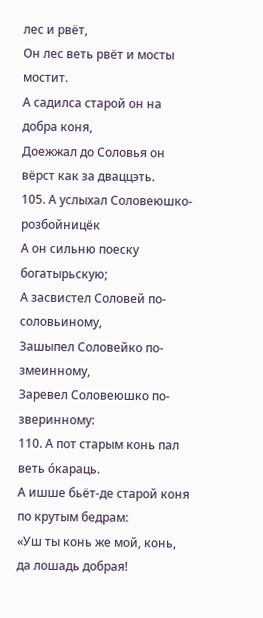лес и рвёт,
Он лес веть рвёт и мосты мостит.
А садилса старой он на добра коня,
Доежжал до Соловья он вёрст как за дваццэть.
105. А услыхал Соловеюшко-розбойницёк
А он сильню поеску богатырьскую;
А засвистел Соловей по-соловьиному,
Зашыпел Соловейко по-змеинному,
Заревел Соловеюшко по-зверинному:
110. А пот старым конь пал веть о́караць.
А ишше бьёт-де старой коня по крутым бедрам:
«Уш ты конь же мой, конь, да лошадь добрая!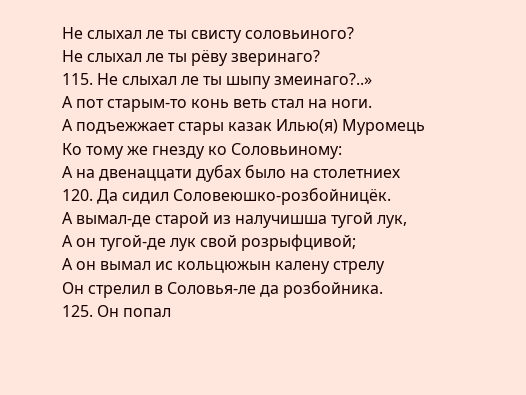Не слыхал ле ты свисту соловьиного?
Не слыхал ле ты рёву зверинаго?
115. Не слыхал ле ты шыпу змеинаго?..»
А пот старым-то конь веть стал на ноги.
А подъежжает стары казак Илью(я) Муромець
Ко тому же гнезду ко Соловьиному:
А на двенаццати дубах было на столетниех
120. Да сидил Соловеюшко-розбойницёк.
А вымал-де старой из налучишша тугой лук,
А он тугой-де лук свой розрыфцивой;
А он вымал ис кольцюжын калену стрелу
Он стрелил в Соловья-ле да розбойника.
125. Он попал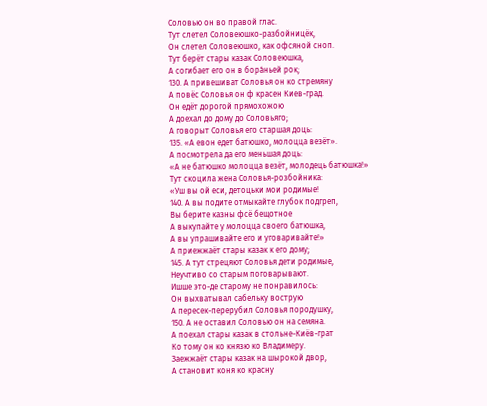Соловью он во правой глас.
Тут слетел Соловеюшко-разбойницёк,
Он слетел Соловеюшко, как офсяной сноп.
Тут берёт стары казак Соловеюшка,
А согибает его он в бора́ньей рок;
130. А привешиват Соловья он ко стремяну
А повёс Соловья он ф красен Киев-град.
Он едёт дорогой прямохожою
А доехал до дому до Соловьяго;
А говорыт Соловья его старшая доць:
135. «А евон едет батюшко, молоцца везёт».
А посмотрела да его меньшая доць:
«А не батюшко молоцца везёт, молодець батюшка!»
Тут скоцила жена Соловья-розбойника:
«Уш вы ой еси, детоцьки мои родимые!
140. А вы подите отмыкайте глубок подгреп,
Вы берите казны фсё бещотное
А выкупайте у молоцца своего батюшка,
А вы упрашивайте его и уговаривайте!»
А приежжаёт стары казак к его дому;
145. А тут стрецяют Соловья дети родимые,
Неучтиво со старым поговарывают.
Ишше это-де старому не понравилось:
Он выхватывал сабельку вострую
А пересек-перерубил Соловья породушку,
150. А не оставил Соловью он на семяна.
А поехал стары казак в стольне-Киёв-грат
Ко тому он ко князю ко Владимеру.
Заежжаёт стары казак на шырокой двор,
А становит коня ко красну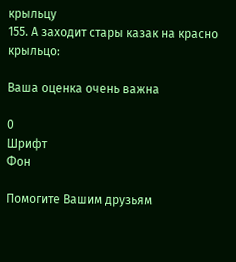крыльцу
155. А заходит стары казак на красно крыльцо:

Ваша оценка очень важна

0
Шрифт
Фон

Помогите Вашим друзьям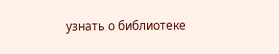узнать о библиотеке